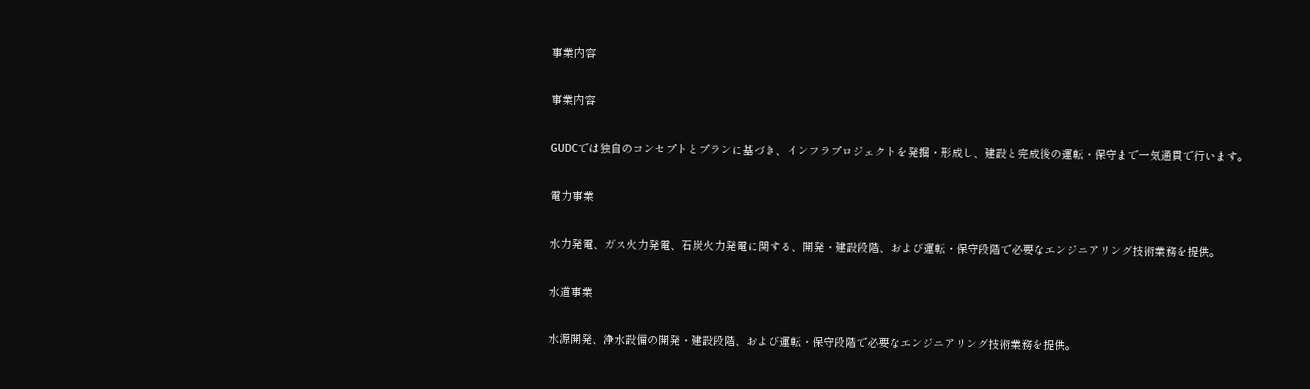事業内容

事業内容

GUDCでは独自のコンセプトとプランに基づき、インフラプロジェクトを発掘・形成し、建設と完成後の運転・保守まで一気通貫で行います。

電力事業

水力発電、ガス火力発電、石炭火力発電に関する、開発・建設段階、および運転・保守段階で必要なエンジニアリング技術業務を提供。

水道事業

水源開発、浄水設備の開発・建設段階、および運転・保守段階で必要なエンジニアリング技術業務を提供。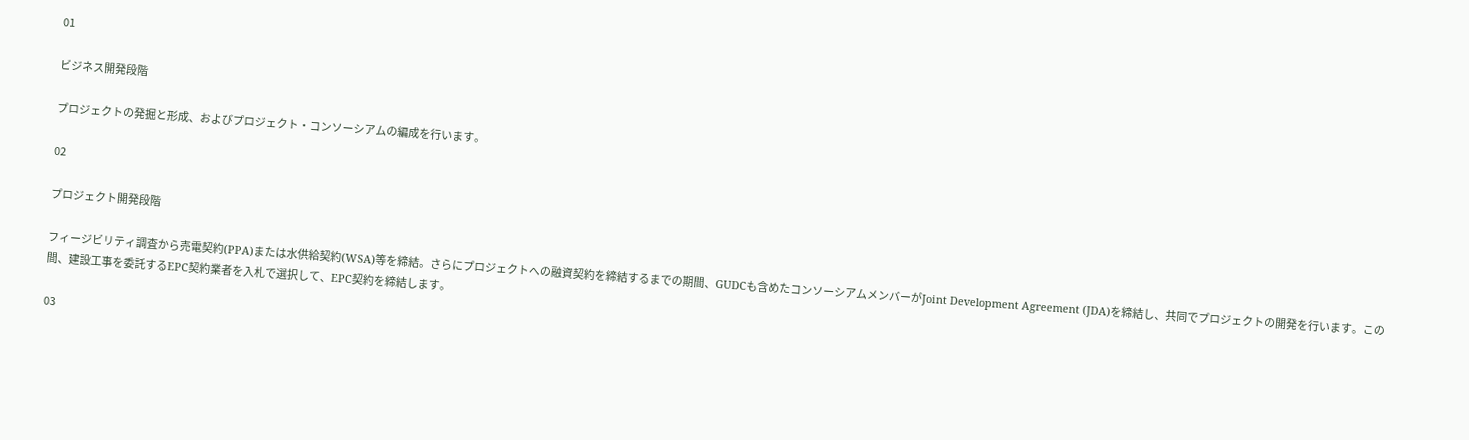01

ビジネス開発段階

プロジェクトの発掘と形成、およびプロジェクト・コンソーシアムの編成を行います。

02

プロジェクト開発段階

フィージビリティ調査から売電契約(PPA)または水供給契約(WSA)等を締結。さらにプロジェクトへの融資契約を締結するまでの期間、GUDCも含めたコンソーシアムメンバーがJoint Development Agreement (JDA)を締結し、共同でプロジェクトの開発を行います。この間、建設工事を委託するEPC契約業者を入札で選択して、EPC契約を締結します。

03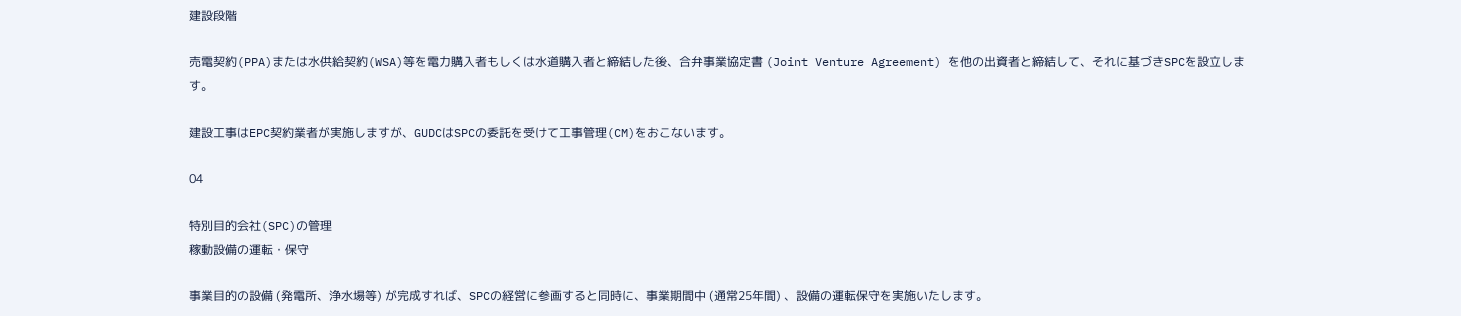建設段階

売電契約(PPA)または水供給契約(WSA)等を電力購入者もしくは水道購入者と締結した後、合弁事業協定書 (Joint Venture Agreement) を他の出資者と締結して、それに基づきSPCを設立します。

建設工事はEPC契約業者が実施しますが、GUDCはSPCの委託を受けて工事管理(CM)をおこないます。

04

特別目的会社(SPC)の管理
稼動設備の運転・保守

事業目的の設備 (発電所、浄水場等) が完成すれば、SPCの経営に参画すると同時に、事業期間中 (通常25年間) 、設備の運転保守を実施いたします。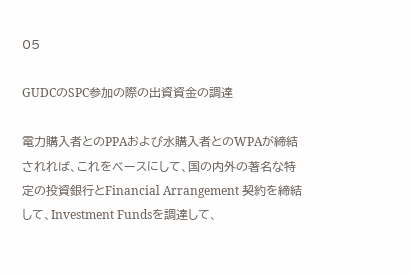05

GUDCのSPC参加の際の出資資金の調達

電力購入者とのPPAおよび水購入者とのWPAが締結されれば、これをベースにして、国の内外の著名な特定の投資銀行とFinancial Arrangement 契約を締結して、Investment Fundsを調達して、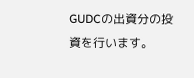GUDCの出資分の投資を行います。